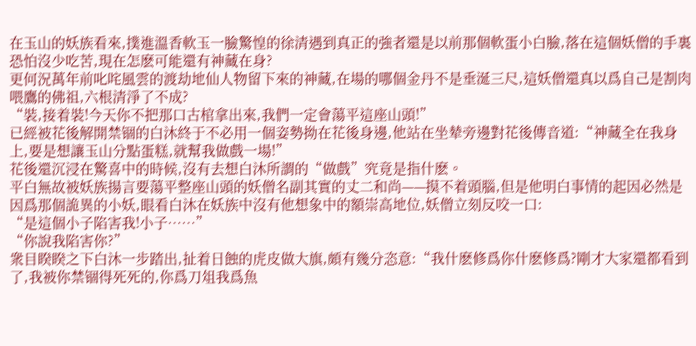在玉山的妖族看來,撲進溫香軟玉一臉驚惶的徐清遇到真正的強者還是以前那個軟蛋小白臉,落在這個妖僧的手裏恐怕沒少吃苦,現在怎麽可能還有神藏在身?
更何況萬年前叱咤風雲的渡劫地仙人物留下來的神藏,在場的哪個金丹不是垂涎三尺,這妖僧還真以爲自己是割肉喂鷹的佛祖,六根清淨了不成?
“裝,接着裝!今天你不把那口古棺拿出來,我們一定會蕩平這座山頭!”
已經被花後解開禁锢的白沐終于不必用一個姿勢拗在花後身邊,他站在坐辇旁邊對花後傳音道:“神藏全在我身上,要是想讓玉山分點蛋糕,就幫我做戲一場!”
花後還沉浸在驚喜中的時候,沒有去想白沐所謂的“做戲”究竟是指什麽。
平白無故被妖族揚言要蕩平整座山頭的妖僧名副其實的丈二和尚——摸不着頭腦,但是他明白事情的起因必然是因爲那個詭異的小妖,眼看白沐在妖族中沒有他想象中的額崇高地位,妖僧立刻反咬一口:
“是這個小子陷害我!小子……”
“你說我陷害你?”
衆目睽睽之下白沐一步踏出,扯着日蝕的虎皮做大旗,頗有幾分恣意:“我什麽修爲你什麽修爲?剛才大家還都看到了,我被你禁锢得死死的,你爲刀俎我爲魚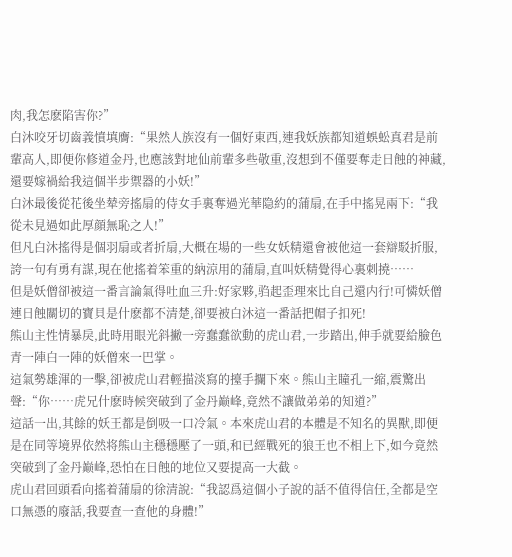肉,我怎麽陷害你?”
白沐咬牙切齒義憤填膺:“果然人族沒有一個好東西,連我妖族都知道蜈蚣真君是前輩高人,即便你修道金丹,也應該對地仙前輩多些敬重,沒想到不僅要奪走日蝕的神藏,還要嫁禍給我這個半步禦器的小妖!”
白沐最後從花後坐辇旁搖扇的侍女手裏奪過光華隐約的蒲扇,在手中搖晃兩下:“我從未見過如此厚顔無恥之人!”
但凡白沐搖得是個羽扇或者折扇,大概在場的一些女妖精還會被他這一套辯駁折服,誇一句有勇有謀,現在他搖着笨重的納涼用的蒲扇,直叫妖精覺得心裏刺撓……
但是妖僧卻被這一番言論氣得吐血三升:好家夥,驺起歪理來比自己還内行!可憐妖僧連日蝕關切的寶貝是什麽都不清楚,卻要被白沐這一番話把帽子扣死!
熊山主性情暴戾,此時用眼光斜撇一旁蠢蠢欲動的虎山君,一步踏出,伸手就要給臉色青一陣白一陣的妖僧來一巴掌。
這氣勢雄渾的一擊,卻被虎山君輕描淡寫的擡手攔下來。熊山主瞳孔一縮,震驚出聲:“你……虎兄什麽時候突破到了金丹巅峰,竟然不讓做弟弟的知道?”
這話一出,其餘的妖王都是倒吸一口冷氣。本來虎山君的本體是不知名的異獸,即便是在同等境界依然将熊山主穩穩壓了一頭,和已經戰死的狼王也不相上下,如今竟然突破到了金丹巅峰,恐怕在日蝕的地位又要提高一大截。
虎山君回頭看向搖着蒲扇的徐清說:“我認爲這個小子說的話不值得信任,全都是空口無憑的廢話,我要查一查他的身體!”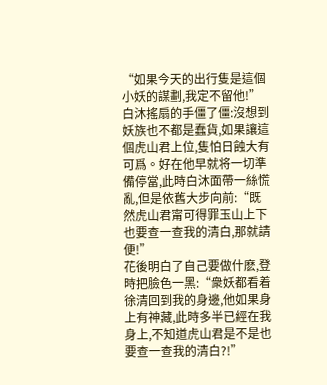“如果今天的出行隻是這個小妖的謀劃,我定不留他!”
白沐搖扇的手僵了僵:沒想到妖族也不都是蠢貨,如果讓這個虎山君上位,隻怕日蝕大有可爲。好在他早就将一切準備停當,此時白沐面帶一絲慌亂,但是依舊大步向前:“既然虎山君甯可得罪玉山上下也要查一查我的清白,那就請便!”
花後明白了自己要做什麽,登時把臉色一黑:“衆妖都看着徐清回到我的身邊,他如果身上有神藏,此時多半已經在我身上,不知道虎山君是不是也要查一查我的清白?!”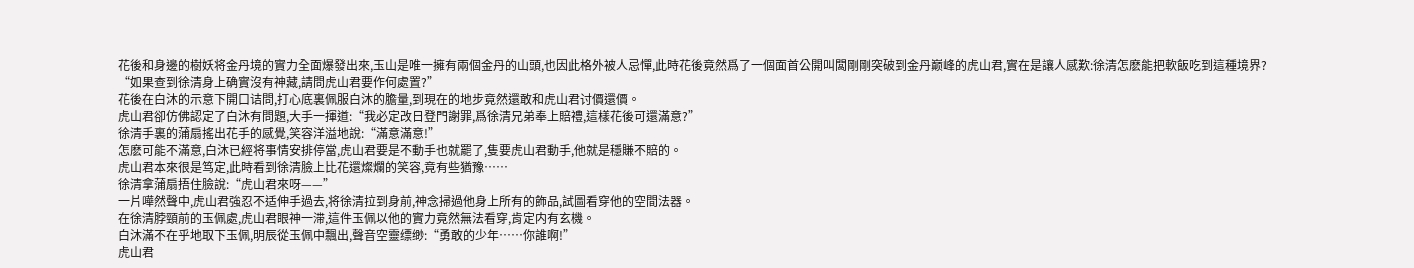花後和身邊的樹妖将金丹境的實力全面爆發出來,玉山是唯一擁有兩個金丹的山頭,也因此格外被人忌憚,此時花後竟然爲了一個面首公開叫闆剛剛突破到金丹巅峰的虎山君,實在是讓人感歎:徐清怎麽能把軟飯吃到這種境界?
“如果查到徐清身上确實沒有神藏,請問虎山君要作何處置?”
花後在白沐的示意下開口诘問,打心底裏佩服白沐的膽量,到現在的地步竟然還敢和虎山君讨價還價。
虎山君卻仿佛認定了白沐有問題,大手一揮道:“我必定改日登門謝罪,爲徐清兄弟奉上賠禮,這樣花後可還滿意?”
徐清手裏的蒲扇搖出花手的感覺,笑容洋溢地說:“滿意滿意!”
怎麽可能不滿意,白沐已經将事情安排停當,虎山君要是不動手也就罷了,隻要虎山君動手,他就是穩賺不賠的。
虎山君本來很是笃定,此時看到徐清臉上比花還燦爛的笑容,竟有些猶豫……
徐清拿蒲扇捂住臉說:“虎山君來呀——”
一片嘩然聲中,虎山君強忍不适伸手過去,将徐清拉到身前,神念掃過他身上所有的飾品,試圖看穿他的空間法器。
在徐清脖頸前的玉佩處,虎山君眼神一滞,這件玉佩以他的實力竟然無法看穿,肯定内有玄機。
白沐滿不在乎地取下玉佩,明辰從玉佩中飄出,聲音空靈缥缈:“勇敢的少年……你誰啊!”
虎山君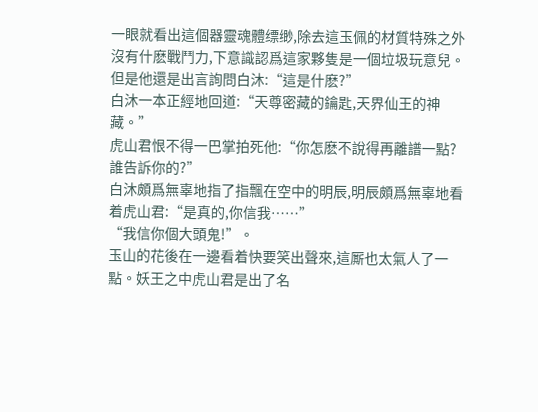一眼就看出這個器靈魂體缥缈,除去這玉佩的材質特殊之外沒有什麽戰鬥力,下意識認爲這家夥隻是一個垃圾玩意兒。
但是他還是出言詢問白沐:“這是什麽?”
白沐一本正經地回道:“天尊密藏的鑰匙,天界仙王的神藏。”
虎山君恨不得一巴掌拍死他:“你怎麽不說得再離譜一點?誰告訴你的?”
白沐頗爲無辜地指了指飄在空中的明辰,明辰頗爲無辜地看着虎山君:“是真的,你信我……”
“我信你個大頭鬼!”。
玉山的花後在一邊看着快要笑出聲來,這厮也太氣人了一點。妖王之中虎山君是出了名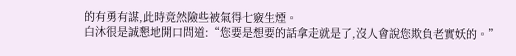的有勇有謀,此時竟然險些被氣得七竅生煙。
白沐很是誠懇地開口問道:“您要是想要的話拿走就是了,沒人會說您欺負老實妖的。”